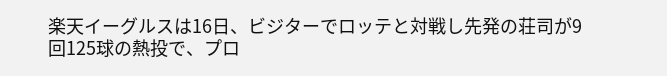楽天イーグルスは16日、ビジターでロッテと対戦し先発の荘司が9回125球の熱投で、プロ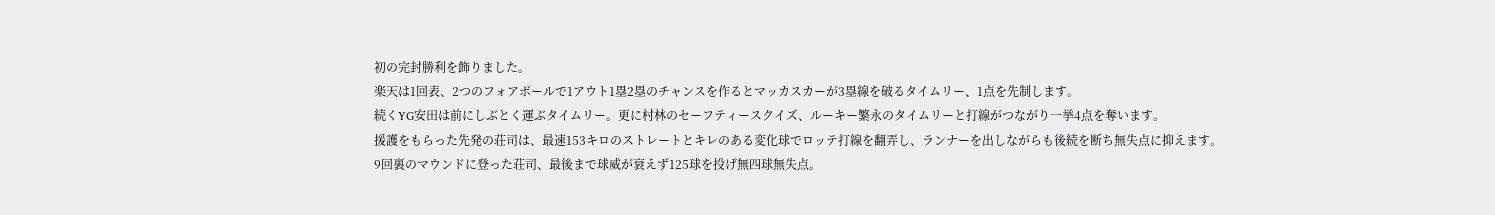初の完封勝利を飾りました。
楽天は1回表、2つのフォアボールで1アウト1塁2塁のチャンスを作るとマッカスカーが3塁線を破るタイムリー、1点を先制します。
続くYG安田は前にしぶとく運ぶタイムリー。更に村林のセーフティースクイズ、ルーキー繁永のタイムリーと打線がつながり一挙4点を奪います。
援護をもらった先発の荘司は、最速153キロのストレートとキレのある変化球でロッテ打線を翻弄し、ランナーを出しながらも後続を断ち無失点に抑えます。
9回裏のマウンドに登った荘司、最後まで球威が衰えず125球を投げ無四球無失点。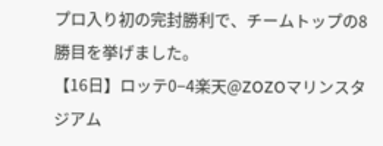プロ入り初の完封勝利で、チームトップの8勝目を挙げました。
【16日】ロッテ0−4楽天@ZOZOマリンスタジアム